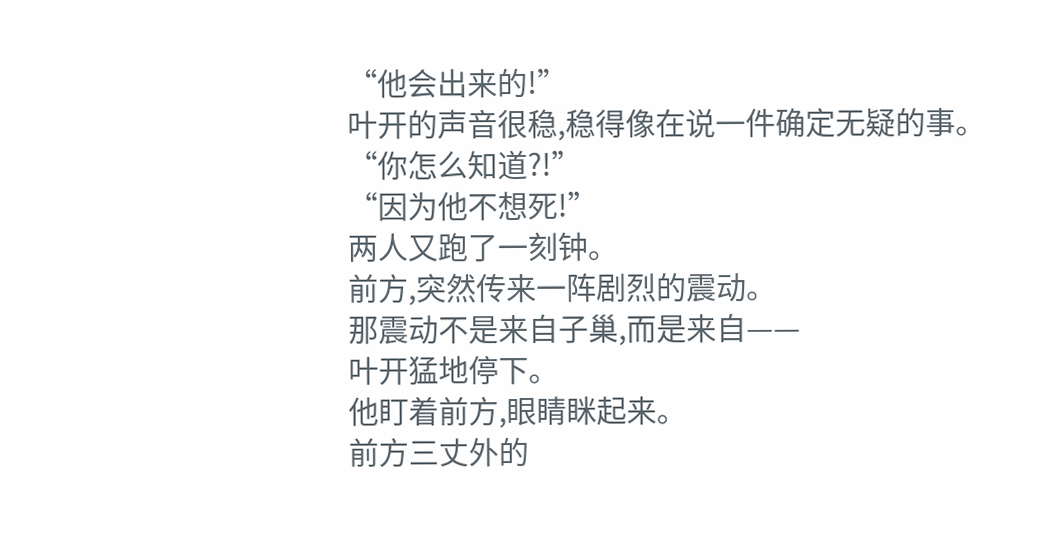“他会出来的!”
叶开的声音很稳,稳得像在说一件确定无疑的事。
“你怎么知道?!”
“因为他不想死!”
两人又跑了一刻钟。
前方,突然传来一阵剧烈的震动。
那震动不是来自子巢,而是来自——
叶开猛地停下。
他盯着前方,眼睛眯起来。
前方三丈外的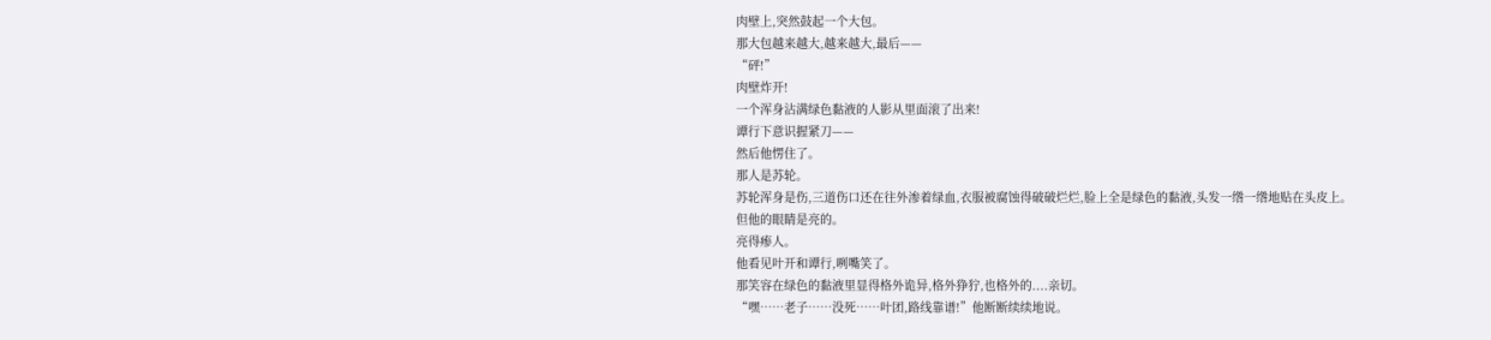肉壁上,突然鼓起一个大包。
那大包越来越大,越来越大,最后——
“砰!”
肉壁炸开!
一个浑身沾满绿色黏液的人影从里面滚了出来!
谭行下意识握紧刀——
然后他愣住了。
那人是苏轮。
苏轮浑身是伤,三道伤口还在往外渗着绿血,衣服被腐蚀得破破烂烂,脸上全是绿色的黏液,头发一绺一绺地贴在头皮上。
但他的眼睛是亮的。
亮得瘆人。
他看见叶开和谭行,咧嘴笑了。
那笑容在绿色的黏液里显得格外诡异,格外狰狞,也格外的....亲切。
“嘿……老子……没死……叶团,路线靠谱!”他断断续续地说。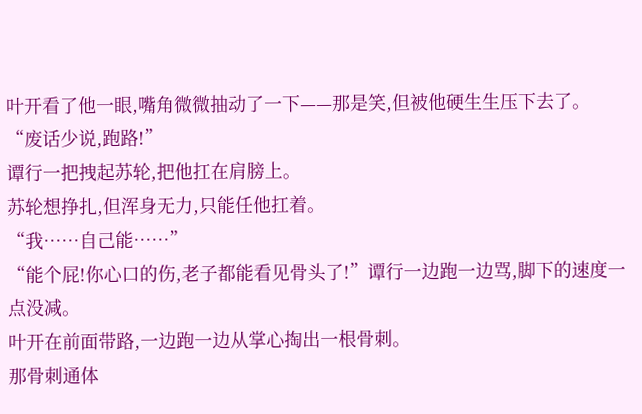叶开看了他一眼,嘴角微微抽动了一下——那是笑,但被他硬生生压下去了。
“废话少说,跑路!”
谭行一把拽起苏轮,把他扛在肩膀上。
苏轮想挣扎,但浑身无力,只能任他扛着。
“我……自己能……”
“能个屁!你心口的伤,老子都能看见骨头了!”谭行一边跑一边骂,脚下的速度一点没减。
叶开在前面带路,一边跑一边从掌心掏出一根骨刺。
那骨刺通体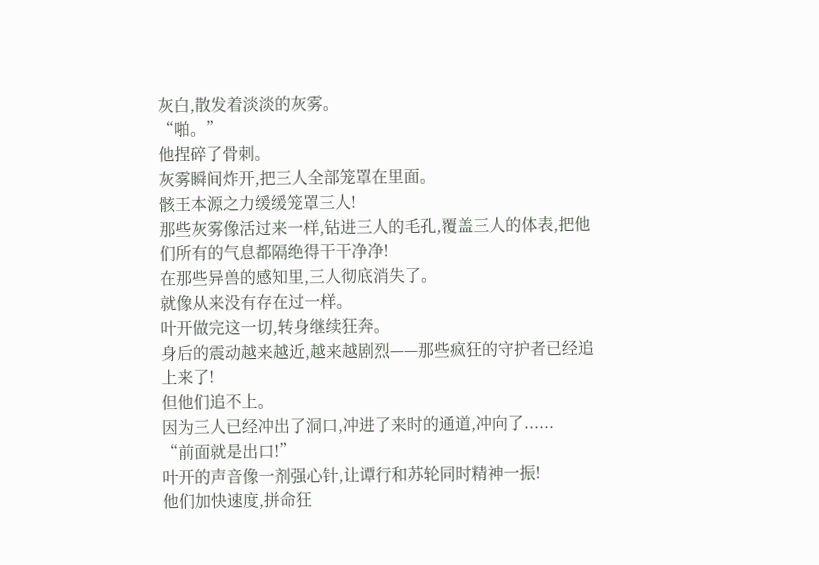灰白,散发着淡淡的灰雾。
“啪。”
他捏碎了骨刺。
灰雾瞬间炸开,把三人全部笼罩在里面。
骸王本源之力缓缓笼罩三人!
那些灰雾像活过来一样,钻进三人的毛孔,覆盖三人的体表,把他们所有的气息都隔绝得干干净净!
在那些异兽的感知里,三人彻底消失了。
就像从来没有存在过一样。
叶开做完这一切,转身继续狂奔。
身后的震动越来越近,越来越剧烈——那些疯狂的守护者已经追上来了!
但他们追不上。
因为三人已经冲出了洞口,冲进了来时的通道,冲向了......
“前面就是出口!”
叶开的声音像一剂强心针,让谭行和苏轮同时精神一振!
他们加快速度,拼命狂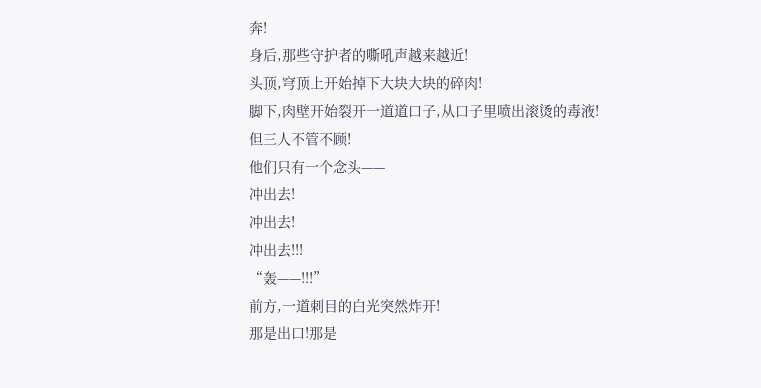奔!
身后,那些守护者的嘶吼声越来越近!
头顶,穹顶上开始掉下大块大块的碎肉!
脚下,肉壁开始裂开一道道口子,从口子里喷出滚烫的毒液!
但三人不管不顾!
他们只有一个念头——
冲出去!
冲出去!
冲出去!!!
“轰——!!!”
前方,一道刺目的白光突然炸开!
那是出口!那是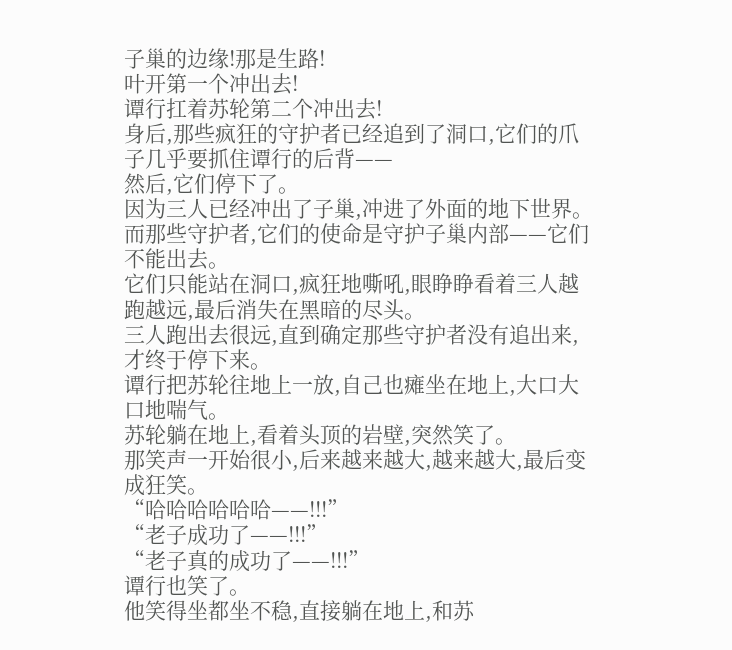子巢的边缘!那是生路!
叶开第一个冲出去!
谭行扛着苏轮第二个冲出去!
身后,那些疯狂的守护者已经追到了洞口,它们的爪子几乎要抓住谭行的后背——
然后,它们停下了。
因为三人已经冲出了子巢,冲进了外面的地下世界。
而那些守护者,它们的使命是守护子巢内部——它们不能出去。
它们只能站在洞口,疯狂地嘶吼,眼睁睁看着三人越跑越远,最后消失在黑暗的尽头。
三人跑出去很远,直到确定那些守护者没有追出来,才终于停下来。
谭行把苏轮往地上一放,自己也瘫坐在地上,大口大口地喘气。
苏轮躺在地上,看着头顶的岩壁,突然笑了。
那笑声一开始很小,后来越来越大,越来越大,最后变成狂笑。
“哈哈哈哈哈哈——!!!”
“老子成功了——!!!”
“老子真的成功了——!!!”
谭行也笑了。
他笑得坐都坐不稳,直接躺在地上,和苏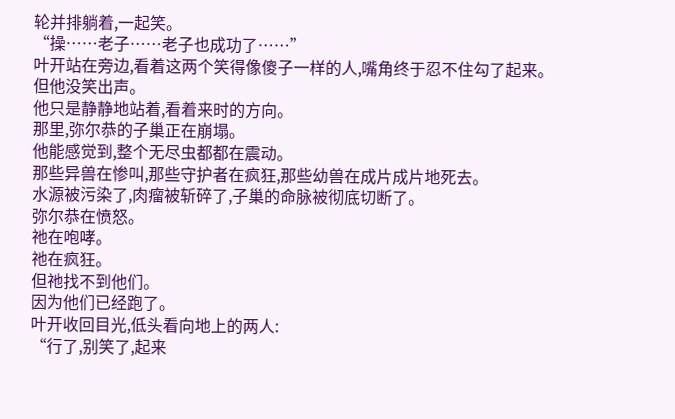轮并排躺着,一起笑。
“操……老子……老子也成功了……”
叶开站在旁边,看着这两个笑得像傻子一样的人,嘴角终于忍不住勾了起来。
但他没笑出声。
他只是静静地站着,看着来时的方向。
那里,弥尔恭的子巢正在崩塌。
他能感觉到,整个无尽虫都都在震动。
那些异兽在惨叫,那些守护者在疯狂,那些幼兽在成片成片地死去。
水源被污染了,肉瘤被斩碎了,子巢的命脉被彻底切断了。
弥尔恭在愤怒。
祂在咆哮。
祂在疯狂。
但祂找不到他们。
因为他们已经跑了。
叶开收回目光,低头看向地上的两人:
“行了,别笑了,起来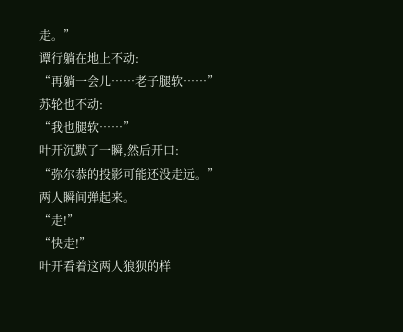走。”
谭行躺在地上不动:
“再躺一会儿……老子腿软……”
苏轮也不动:
“我也腿软……”
叶开沉默了一瞬,然后开口:
“弥尔恭的投影可能还没走远。”
两人瞬间弹起来。
“走!”
“快走!”
叶开看着这两人狼狈的样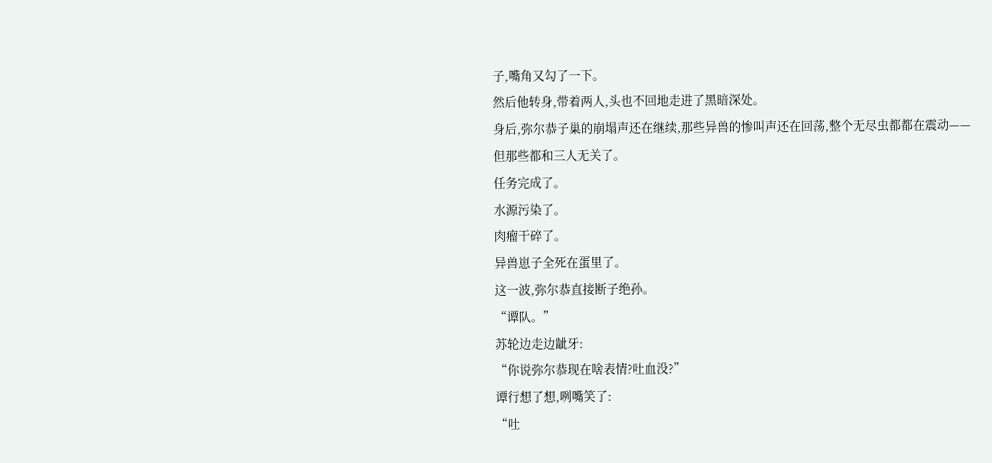子,嘴角又勾了一下。
然后他转身,带着两人,头也不回地走进了黑暗深处。
身后,弥尔恭子巢的崩塌声还在继续,那些异兽的惨叫声还在回荡,整个无尽虫都都在震动——
但那些都和三人无关了。
任务完成了。
水源污染了。
肉瘤干碎了。
异兽崽子全死在蛋里了。
这一波,弥尔恭直接断子绝孙。
“谭队。”
苏轮边走边龇牙:
“你说弥尔恭现在啥表情?吐血没?”
谭行想了想,咧嘴笑了:
“吐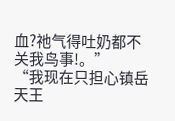血?祂气得吐奶都不关我鸟事!。”
“我现在只担心镇岳天王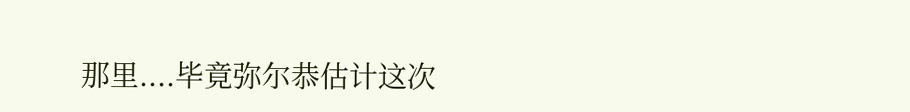那里....毕竟弥尔恭估计这次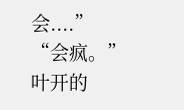会....”
“会疯。”
叶开的